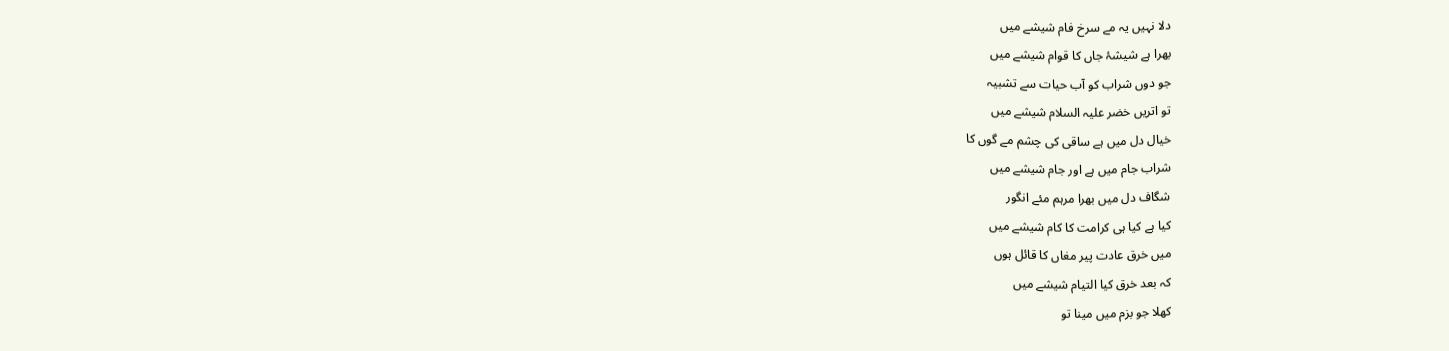دلا نہیں یہ مے سرخ فام شیشے میں
بھرا ہے شیشۂ جاں کا قوام شیشے میں
جو دوں شراب کو آب حیات سے تشبیہ
تو اتریں خضر علیہ السلام شیشے میں
خیال دل میں ہے ساقی کی چشم مے گوں کا
شراب جام میں ہے اور جام شیشے میں
شگاف دل میں بھرا مرہم مئے انگور
کیا ہے کیا ہی کرامت کا کام شیشے میں
میں خرق عادت پیر مغاں کا قائل ہوں
کہ بعد خرق کیا التیام شیشے میں
کھلا جو بزم میں مینا تو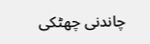چاندنی چھٹکی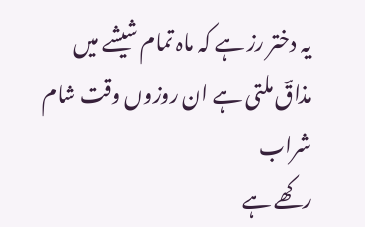یہ دختر رز ہے کہ ماہ تمام شیشے میں
مذاقؔ ملتی ہے ان روزوں وقت شام شراب
رکھے ہے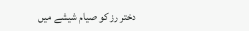دختر رز کو صیام شیشے میں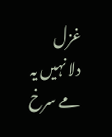غزل
دلا نہیں یہ مے سرخ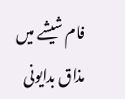فام شیشے میں
مذاق بدایونی